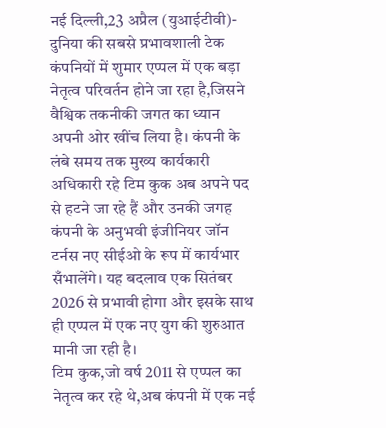नई दिल्ली,23 अप्रैल (युआईटीवी)- दुनिया की सबसे प्रभावशाली टेक कंपनियों में शुमार एप्पल में एक बड़ा नेतृत्व परिवर्तन होने जा रहा है,जिसने वैश्विक तकनीकी जगत का ध्यान अपनी ओर खींच लिया है। कंपनी के लंबे समय तक मुख्य कार्यकारी अधिकारी रहे टिम कुक अब अपने पद से हटने जा रहे हैं और उनकी जगह कंपनी के अनुभवी इंजीनियर जॉन टर्नस नए सीईओ के रूप में कार्यभार सँभालेंगे। यह बदलाव एक सितंबर 2026 से प्रभावी होगा और इसके साथ ही एप्पल में एक नए युग की शुरुआत मानी जा रही है।
टिम कुक,जो वर्ष 2011 से एप्पल का नेतृत्व कर रहे थे,अब कंपनी में एक नई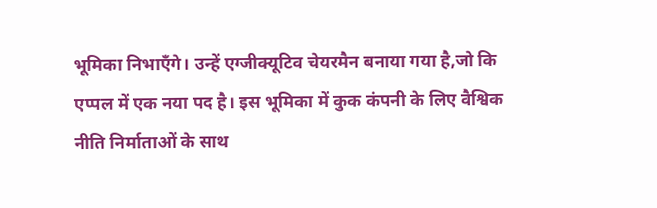भूमिका निभाएँगे। उन्हें एग्जीक्यूटिव चेयरमैन बनाया गया है,जो कि एप्पल में एक नया पद है। इस भूमिका में कुक कंपनी के लिए वैश्विक नीति निर्माताओं के साथ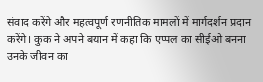संवाद करेंगे और महत्वपूर्ण रणनीतिक मामलों में मार्गदर्शन प्रदान करेंगे। कुक ने अपने बयान में कहा कि एप्पल का सीईओ बनना उनके जीवन का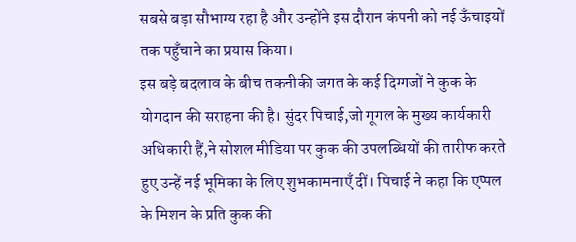सबसे बड़ा सौभाग्य रहा है और उन्होंने इस दौरान कंपनी को नई ऊँचाइयों तक पहुँचाने का प्रयास किया।
इस बड़े बदलाव के बीच तकनीकी जगत के कई दिग्गजों ने कुक के योगदान की सराहना की है। सुंदर पिचाई,जो गूगल के मुख्य कार्यकारी अधिकारी हैं,ने सोशल मीडिया पर कुक की उपलब्धियों की तारीफ करते हुए उन्हें नई भूमिका के लिए शुभकामनाएँ दीं। पिचाई ने कहा कि एप्पल के मिशन के प्रति कुक की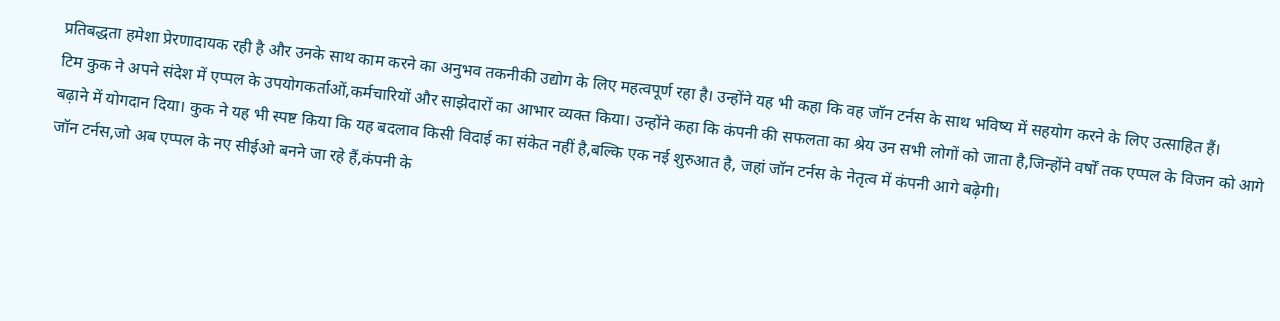प्रतिबद्धता हमेशा प्रेरणादायक रही है और उनके साथ काम करने का अनुभव तकनीकी उद्योग के लिए महत्वपूर्ण रहा है। उन्होंने यह भी कहा कि वह जॉन टर्नस के साथ भविष्य में सहयोग करने के लिए उत्साहित हैं।
टिम कुक ने अपने संदेश में एप्पल के उपयोगकर्ताओं,कर्मचारियों और साझेदारों का आभार व्यक्त किया। उन्होंने कहा कि कंपनी की सफलता का श्रेय उन सभी लोगों को जाता है,जिन्होंने वर्षों तक एप्पल के विजन को आगे बढ़ाने में योगदान दिया। कुक ने यह भी स्पष्ट किया कि यह बदलाव किसी विदाई का संकेत नहीं है,बल्कि एक नई शुरुआत है, जहां जॉन टर्नस के नेतृत्व में कंपनी आगे बढ़ेगी।
जॉन टर्नस,जो अब एप्पल के नए सीईओ बनने जा रहे हैं,कंपनी के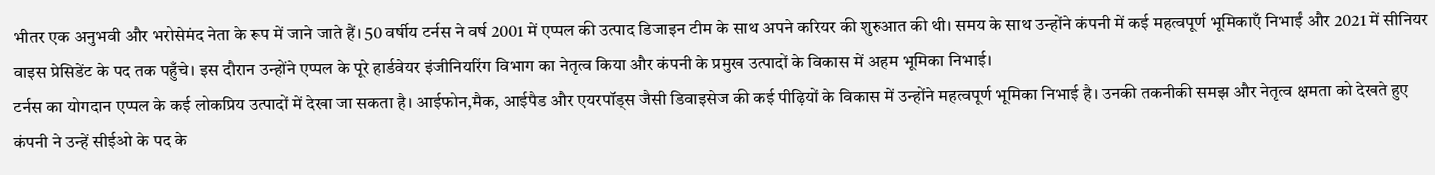भीतर एक अनुभवी और भरोसेमंद नेता के रूप में जाने जाते हैं। 50 वर्षीय टर्नस ने वर्ष 2001 में एप्पल की उत्पाद डिजाइन टीम के साथ अपने करियर की शुरुआत की थी। समय के साथ उन्होंने कंपनी में कई महत्वपूर्ण भूमिकाएँ निभाईं और 2021 में सीनियर वाइस प्रेसिडेंट के पद तक पहुँचे। इस दौरान उन्होंने एप्पल के पूरे हार्डवेयर इंजीनियरिंग विभाग का नेतृत्व किया और कंपनी के प्रमुख उत्पादों के विकास में अहम भूमिका निभाई।
टर्नस का योगदान एप्पल के कई लोकप्रिय उत्पादों में देखा जा सकता है। आईफोन,मैक, आईपैड और एयरपॉड्स जैसी डिवाइसेज की कई पीढ़ियों के विकास में उन्होंने महत्वपूर्ण भूमिका निभाई है। उनकी तकनीकी समझ और नेतृत्व क्षमता को देखते हुए कंपनी ने उन्हें सीईओ के पद के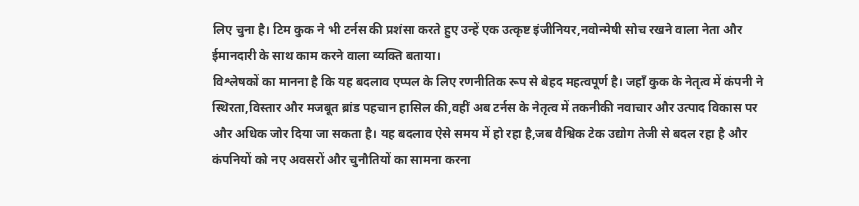लिए चुना है। टिम कुक ने भी टर्नस की प्रशंसा करते हुए उन्हें एक उत्कृष्ट इंजीनियर,नवोन्मेषी सोच रखने वाला नेता और ईमानदारी के साथ काम करने वाला व्यक्ति बताया।
विश्लेषकों का मानना है कि यह बदलाव एप्पल के लिए रणनीतिक रूप से बेहद महत्वपूर्ण है। जहाँ कुक के नेतृत्व में कंपनी ने स्थिरता,विस्तार और मजबूत ब्रांड पहचान हासिल की,वहीं अब टर्नस के नेतृत्व में तकनीकी नवाचार और उत्पाद विकास पर और अधिक जोर दिया जा सकता है। यह बदलाव ऐसे समय में हो रहा है,जब वैश्विक टेक उद्योग तेजी से बदल रहा है और कंपनियों को नए अवसरों और चुनौतियों का सामना करना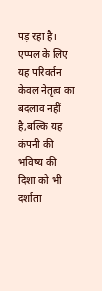पड़ रहा है।
एप्पल के लिए यह परिवर्तन केवल नेतृत्व का बदलाव नहीं है,बल्कि यह कंपनी की भविष्य की दिशा को भी दर्शाता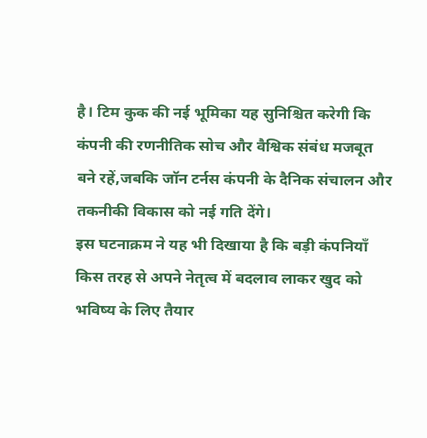है। टिम कुक की नई भूमिका यह सुनिश्चित करेगी कि कंपनी की रणनीतिक सोच और वैश्विक संबंध मजबूत बने रहें,जबकि जॉन टर्नस कंपनी के दैनिक संचालन और तकनीकी विकास को नई गति देंगे।
इस घटनाक्रम ने यह भी दिखाया है कि बड़ी कंपनियाँ किस तरह से अपने नेतृत्व में बदलाव लाकर खुद को भविष्य के लिए तैयार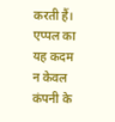करती हैं। एप्पल का यह कदम न केवल कंपनी के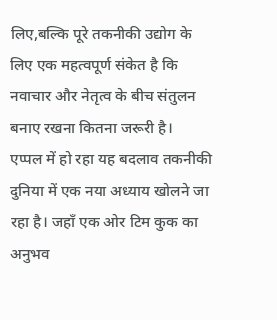लिए,बल्कि पूरे तकनीकी उद्योग के लिए एक महत्वपूर्ण संकेत है कि नवाचार और नेतृत्व के बीच संतुलन बनाए रखना कितना जरूरी है।
एप्पल में हो रहा यह बदलाव तकनीकी दुनिया में एक नया अध्याय खोलने जा रहा है। जहाँ एक ओर टिम कुक का अनुभव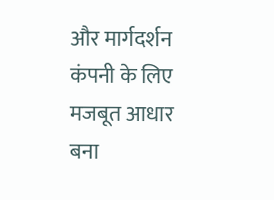और मार्गदर्शन कंपनी के लिए मजबूत आधार बना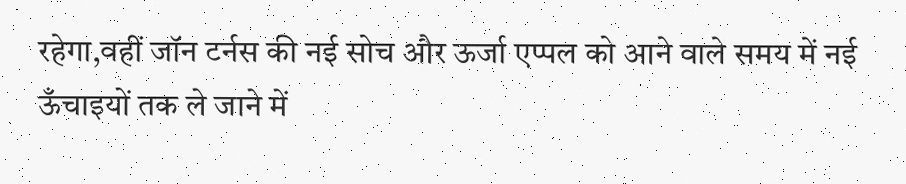रहेगा,वहीं जॉन टर्नस की नई सोच और ऊर्जा एप्पल को आने वाले समय में नई ऊँचाइयों तक ले जाने में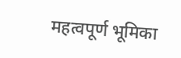महत्वपूर्ण भूमिका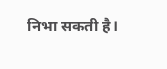निभा सकती है।